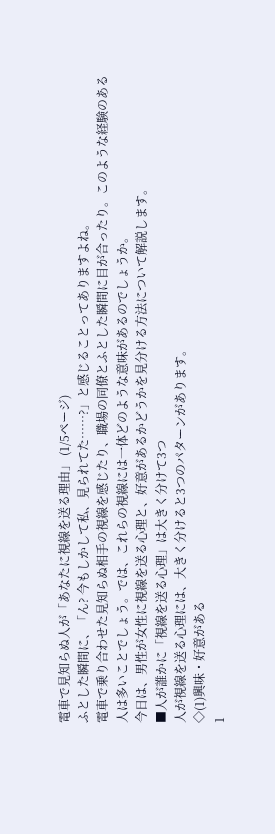電車で見知らぬ人が「あなたに視線を送る理由」 (1/5ページ)
ふとした瞬間に、「ん? 今もしかして私、見られてた……?」と感じることってありますよね。
電車で乗り合わせた見知らぬ相手の視線を感じたり、職場の同僚とふとした瞬間に目が合ったり。このような経験のある人は多いことでしょう。では、これらの視線には一体どのような意味があるのでしょうか。
今日は、男性が女性に視線を送る心理と、好意があるかどうかを見分ける方法について解説します。
■人が誰かに「視線を送る心理」は大きく分けて3つ
人が視線を送る心理には、大きく分けると3つのパターンがあります。
◇(1)興味・好意がある
1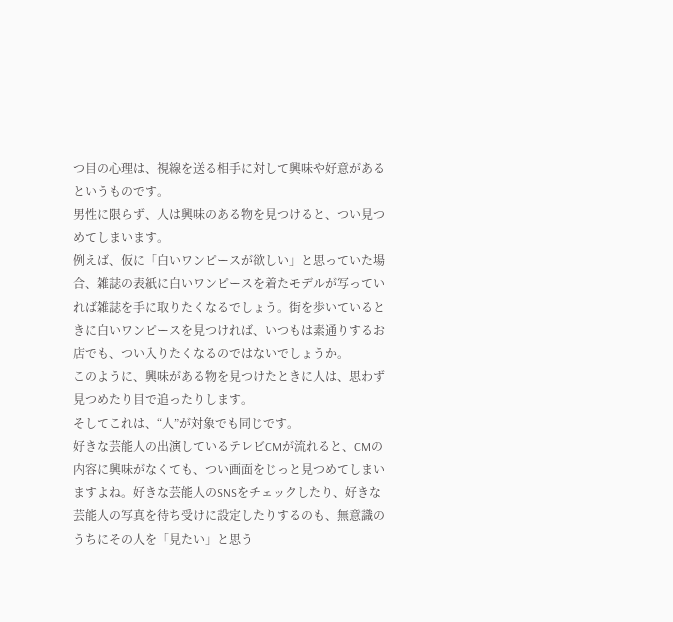つ目の心理は、視線を送る相手に対して興味や好意があるというものです。
男性に限らず、人は興味のある物を見つけると、つい見つめてしまいます。
例えば、仮に「白いワンピースが欲しい」と思っていた場合、雑誌の表紙に白いワンピースを着たモデルが写っていれば雑誌を手に取りたくなるでしょう。街を歩いているときに白いワンピースを見つければ、いつもは素通りするお店でも、つい入りたくなるのではないでしょうか。
このように、興味がある物を見つけたときに人は、思わず見つめたり目で追ったりします。
そしてこれは、“人”が対象でも同じです。
好きな芸能人の出演しているテレビCMが流れると、CMの内容に興味がなくても、つい画面をじっと見つめてしまいますよね。好きな芸能人のSNSをチェックしたり、好きな芸能人の写真を待ち受けに設定したりするのも、無意識のうちにその人を「見たい」と思う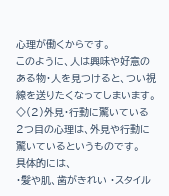心理が働くからです。
このように、人は興味や好意のある物・人を見つけると、つい視線を送りたくなってしまいます。
◇(2)外見・行動に驚いている
2つ目の心理は、外見や行動に驚いているというものです。
具体的には、
・髪や肌、歯がきれい ・スタイル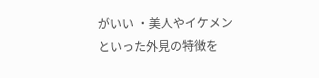がいい ・美人やイケメン
といった外見の特徴を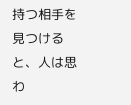持つ相手を見つけると、人は思わ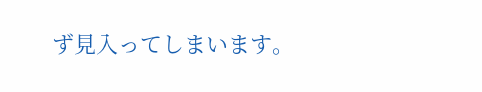ず見入ってしまいます。